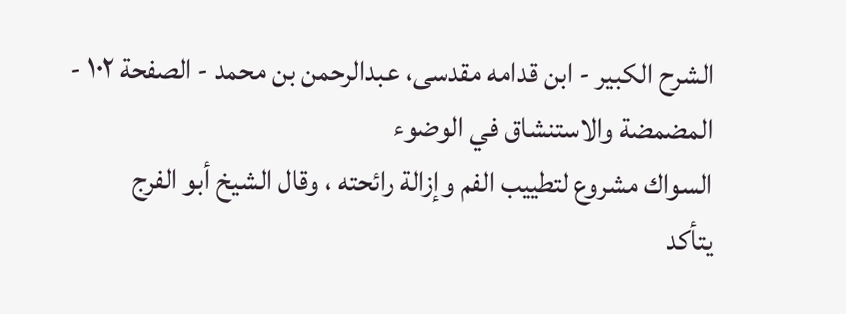الشرح الکبير - ابن قدامه مقدسی، عبدالرحمن بن محمد - الصفحة ١٠٢ - المضمضة والاستنشاق في الوضوء
السواك مشروع لتطييب الفم وإزالة رائحته ، وقال الشيخ أبو الفرج
يتأكد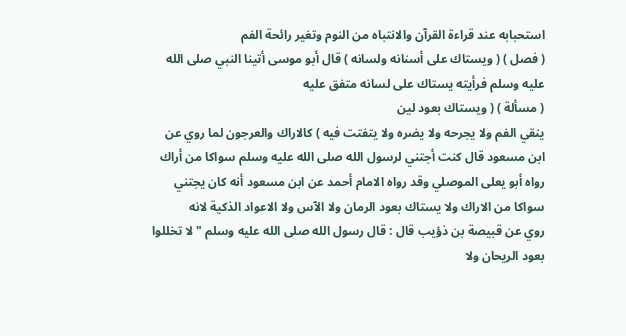استحبابه عند قراءة القرآن والانتباه من النوم وتغير رائحة الفم
( فصل ) ( ويستاك على أسنانه ولسانه ) قال أبو موسى أتينا النبي صلى الله
عليه وسلم فرأيته يستاك على لسانه متفق عليه
( مسألة ) ( ويستاك بعود لين
ينقي الفم ولا يجرحه ولا يضره ولا يتفتت فيه ) كالاراك والعرجون لما روي عن
ابن مسعود قال كنت أجتني لرسول الله صلى الله عليه وسلم سواكا من أراك
رواه أبو يعلى الموصلي وقد رواه الامام أحمد عن ابن مسعود أنه كان يجتني
سواكا من الاراك ولا يستاك بعود الرمان ولا الآس ولا الاعواد الذكية لانه
روي عن قبيصة بن ذؤيب قال : قال رسول الله صلى الله عليه وسلم " لا تخللوا
بعود الريحان ولا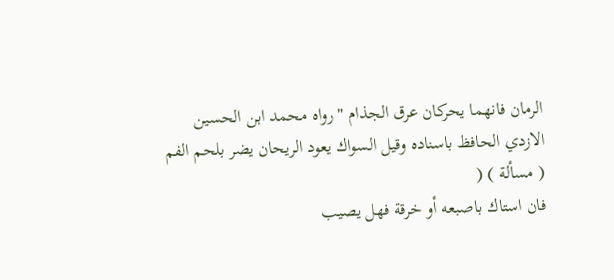الرمان فانهما يحركان عرق الجذام " رواه محمد ابن الحسين
الازدي الحافظ باسناده وقيل السواك يعود الريحان يضر بلحم الفم
( مسألة ) (
فان استاك باصبعه أو خرقة فهل يصيب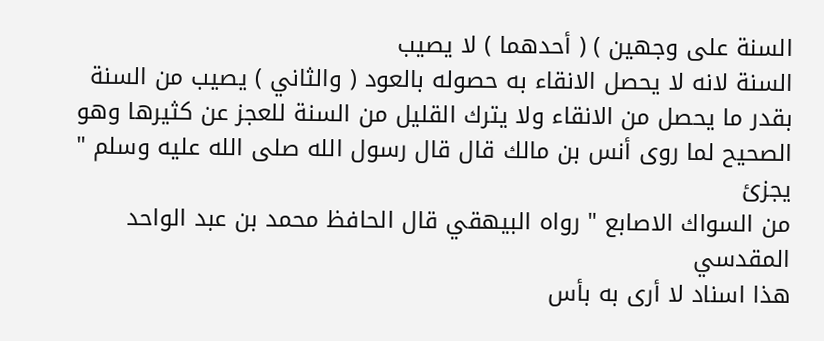السنة على وجهين ) ( أحدهما ) لا يصيب
السنة لانه لا يحصل الانقاء به حصوله بالعود ( والثاني ) يصيب من السنة
بقدر ما يحصل من الانقاء ولا يترك القليل من السنة للعجز عن كثيرها وهو
الصحيح لما روى أنس بن مالك قال قال رسول الله صلى الله عليه وسلم " يجزئ
من السواك الاصابع " رواه البيهقي قال الحافظ محمد بن عبد الواحد المقدسي
هذا اسناد لا أرى به بأس